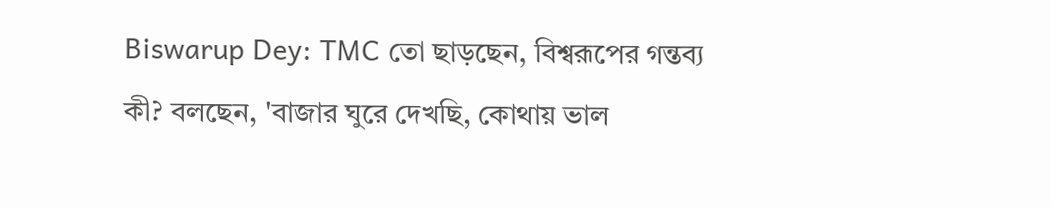Biswarup Dey: TMC তো ছাড়ছেন, বিশ্বরূপের গন্তব্য কী? বলছেন, 'বাজার ঘুরে দেখছি, কোথায় ভাল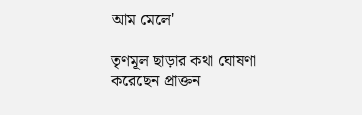আম মেলে'

তৃণমূল ছাড়ার কথা ঘোষণা করেছেন প্রাক্তন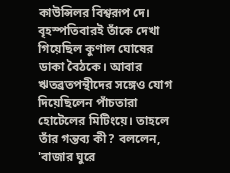কাউন্সিলর বিশ্বরূপ দে। বৃহস্পতিবারই তাঁকে দেখা গিয়েছিল কুণাল ঘোষের ডাকা বৈঠকে। আবার ঋতব্রতপন্থীদের সঙ্গেও যোগ দিয়েছিলেন পাঁচতারা হোটেলের মিটিংয়ে। তাহলে তাঁর গন্তব্য কী? বললেন, 'বাজার ঘুরে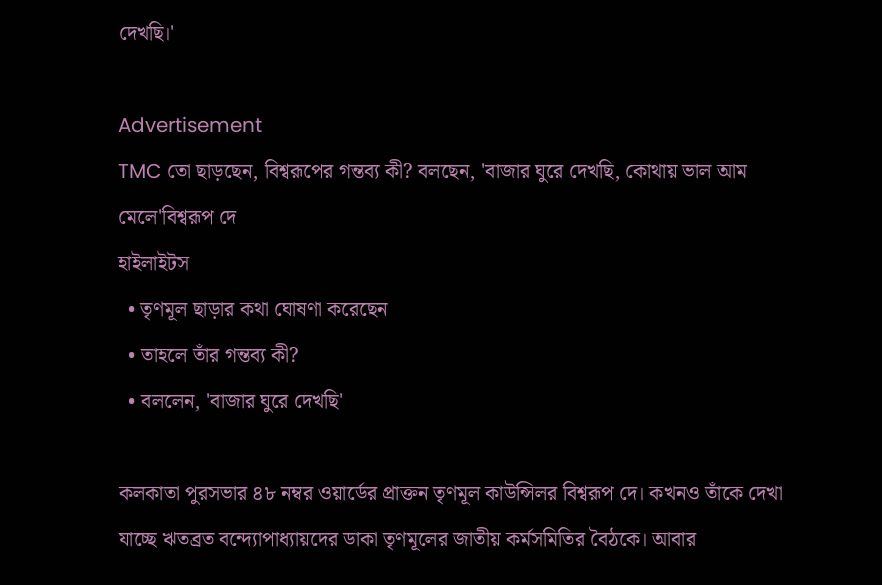দেখছি।'

Advertisement
TMC তো ছাড়ছেন, বিশ্বরূপের গন্তব্য কী? বলছেন, 'বাজার ঘুরে দেখছি, কোথায় ভাল আম মেলে'বিশ্বরূপ দে
হাইলাইটস
  • তৃণমূল ছাড়ার কথা ঘোষণা করেছেন
  • তাহলে তাঁর গন্তব্য কী?
  • বললেন, 'বাজার ঘুরে দেখছি'

কলকাতা পুরসভার ৪৮ নম্বর ওয়ার্ডের প্রাক্তন তৃণমূল কাউন্সিলর বিশ্বরূপ দে। কখনও তাঁকে দেখা যাচ্ছে ঋতব্রত বন্দ্যোপাধ্যায়দের ডাকা তৃণমূলের জাতীয় কর্মসমিতির বৈঠকে। আবার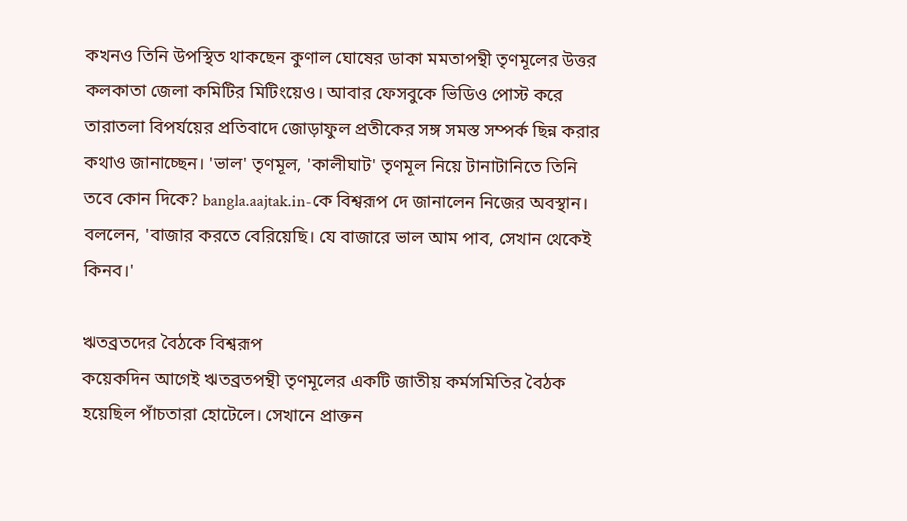কখনও তিনি উপস্থিত থাকছেন কুণাল ঘোষের ডাকা মমতাপন্থী তৃণমূলের উত্তর কলকাতা জেলা কমিটির মিটিংয়েও। আবার ফেসবুকে ভিডিও পোস্ট করে তারাতলা বিপর্যয়ের প্রতিবাদে জোড়াফুল প্রতীকের সঙ্গ সমস্ত সম্পর্ক ছিন্ন করার কথাও জানাচ্ছেন। 'ভাল' তৃণমূল, 'কালীঘাট' তৃণমূল নিয়ে টানাটানিতে তিনি তবে কোন দিকে? bangla.aajtak.in-কে বিশ্বরূপ দে জানালেন নিজের অবস্থান। বললেন, 'বাজার করতে বেরিয়েছি। যে বাজারে ভাল আম পাব, সেখান থেকেই কিনব।'

ঋতব্রতদের বৈঠকে বিশ্বরূপ
কয়েকদিন আগেই ঋতব্রতপন্থী তৃণমূলের একটি জাতীয় কর্মসমিতির বৈঠক হয়েছিল পাঁচতারা হোটেলে। সেখানে প্রাক্তন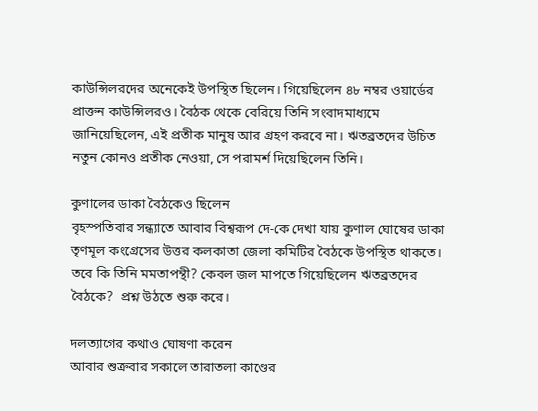কাউন্সিলরদের অনেকেই উপস্থিত ছিলেন। গিয়েছিলেন ৪৮ নম্বর ওয়ার্ডের প্রাক্তন কাউন্সিলরও। বৈঠক থেকে বেরিয়ে তিনি সংবাদমাধ্যমে জানিয়েছিলেন, এই প্রতীক মানুষ আর গ্রহণ করবে না। ঋতব্রতদের উচিত নতুন কোনও প্রতীক নেওয়া, সে পরামর্শ দিয়েছিলেন তিনি।

কুণালের ডাকা বৈঠকেও ছিলেন
বৃহস্পতিবার সন্ধ্যাতে আবার বিশ্বরূপ দে-কে দেখা যায় কুণাল ঘোষের ডাকা তৃণমূল কংগ্রেসের উত্তর কলকাতা জেলা কমিটির বৈঠকে উপস্থিত থাকতে। তবে কি তিনি মমতাপন্থী? কেবল জল মাপতে গিয়েছিলেন ঋতব্রতদের বৈঠকে?  প্রশ্ন উঠতে শুরু করে।

দলত্যাগের কথাও ঘোষণা করেন
আবার শুক্রবার সকালে তারাতলা কাণ্ডের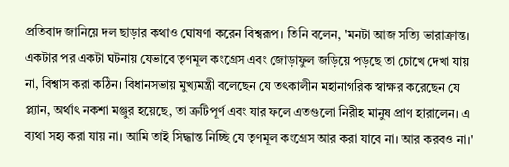প্রতিবাদ জানিয়ে দল ছাড়ার কথাও ঘোষণা করেন বিশ্বরূপ। তিনি বলেন, 'মনটা আজ সত্যি ভারাক্রান্ত। একটার পর একটা ঘটনায় যেভাবে তৃণমূল কংগ্রেস এবং জোড়াফুল জড়িয়ে পড়ছে তা চোখে দেখা যায় না, বিশ্বাস করা কঠিন। বিধানসভায় মুখ্যমন্ত্রী বলেছেন যে তৎকালীন মহানাগরিক স্বাক্ষর করেছেন যে প্ল্যান, অর্থাৎ নকশা মঞ্জুর হয়েছে, তা ত্রুটিপূর্ণ এবং যার ফলে এতগুলো নিরীহ মানুষ প্রাণ হারালেন। এ ব্যথা সহ্য করা যায় না। আমি তাই সিদ্ধান্ত নিচ্ছি যে তৃণমূল কংগ্রেস আর করা যাবে না। আর করবও না।'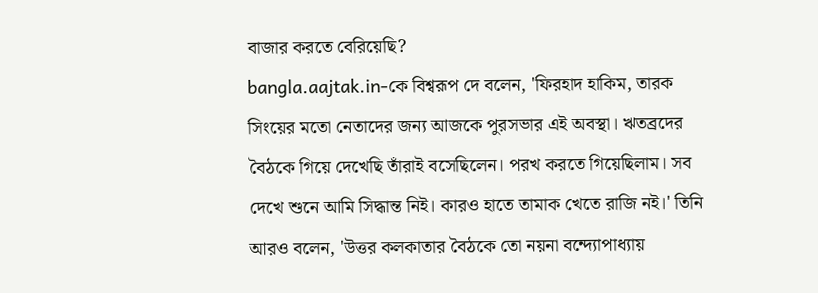বাজার করতে বেরিয়েছি?
bangla.aajtak.in-কে বিশ্বরূপ দে বলেন, 'ফিরহাদ হাকিম, তারক সিংয়ের মতো নেতাদের জন্য আজকে পুরসভার এই অবস্থা। ঋতব্রদের বৈঠকে গিয়ে দেখেছি তাঁরাই বসেছিলেন। পরখ করতে গিয়েছিলাম। সব দেখে শুনে আমি সিদ্ধান্ত নিই। কারও হাতে তামাক খেতে রাজি নই।' তিনি আরও বলেন, 'উত্তর কলকাতার বৈঠকে তো নয়না বন্দ্যোপাধ্যায়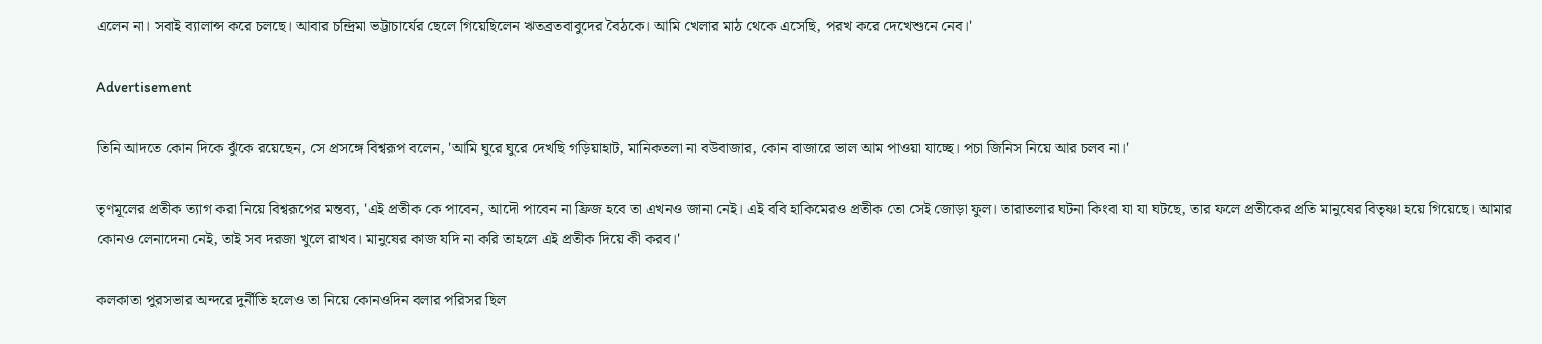এলেন না। সবাই ব্যালান্স করে চলছে। আবার চন্দ্রিমা ভট্টাচার্যের ছেলে গিয়েছিলেন ঋতব্রতবাবুদের বৈঠকে। আমি খেলার মাঠ থেকে এসেছি, পরখ করে দেখেশুনে নেব।'

Advertisement

তিনি আদতে কোন দিকে ঝুঁকে রয়েছেন, সে প্রসঙ্গে বিশ্বরূপ বলেন, 'আমি ঘুরে ঘুরে দেখছি গড়িয়াহাট, মানিকতলা না বউবাজার, কোন বাজারে ভাল আম পাওয়া যাচ্ছে। পচা জিনিস নিয়ে আর চলব না।'

তৃণমূলের প্রতীক ত্যাগ করা নিয়ে বিশ্বরূপের মন্তব্য, 'এই প্রতীক কে পাবেন, আদৌ পাবেন না ফ্রিজ হবে তা এখনও জানা নেই। এই ববি হাকিমেরও প্রতীক তো সেই জোড়া ফুল। তারাতলার ঘটনা কিংবা যা যা ঘটছে, তার ফলে প্রতীকের প্রতি মানুষের বিতৃষ্ণা হয়ে গিয়েছে। আমার কোনও লেনাদেনা নেই, তাই সব দরজা খুলে রাখব। মানুষের কাজ যদি না করি তাহলে এই প্রতীক দিয়ে কী করব।'

কলকাতা পুরসভার অন্দরে দুর্নীতি হলেও তা নিয়ে কোনওদিন বলার পরিসর ছিল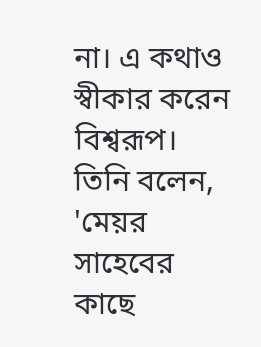না। এ কথাও স্বীকার করেন বিশ্বরূপ। তিনি বলেন, 'মেয়র সাহেবের কাছে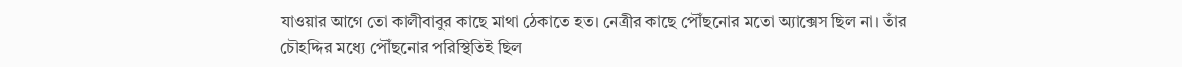যাওয়ার আগে তো কালীবাবুর কাছে মাথা ঠেকাতে হত। নেত্রীর কাছে পৌঁছনোর মতো অ্যাক্সেস ছিল না। তাঁর চৌহদ্দির মধ্যে পৌঁছনোর পরিস্থিতিই ছিল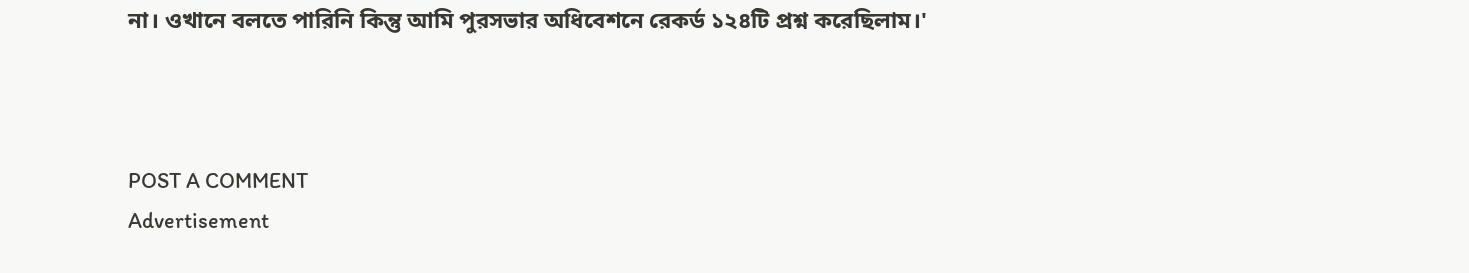না। ওখানে বলতে পারিনি কিন্তু আমি পুরসভার অধিবেশনে রেকর্ড ১২৪টি প্রশ্ন করেছিলাম।'



POST A COMMENT
Advertisement